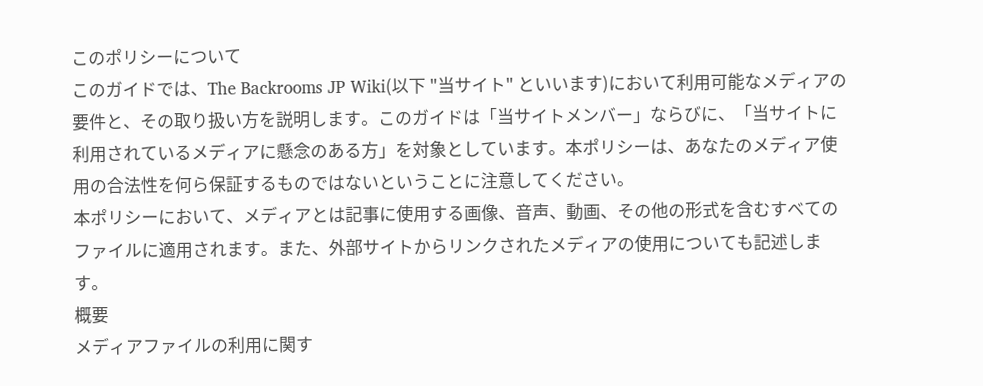このポリシーについて
このガイドでは、The Backrooms JP Wiki(以下 "当サイト" といいます)において利用可能なメディアの要件と、その取り扱い方を説明します。このガイドは「当サイトメンバー」ならびに、「当サイトに利用されているメディアに懸念のある方」を対象としています。本ポリシーは、あなたのメディア使用の合法性を何ら保証するものではないということに注意してください。
本ポリシーにおいて、メディアとは記事に使用する画像、音声、動画、その他の形式を含むすべてのファイルに適用されます。また、外部サイトからリンクされたメディアの使用についても記述します。
概要
メディアファイルの利用に関す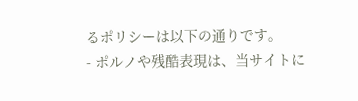るポリシーは以下の通りです。
- ポルノや残酷表現は、当サイトに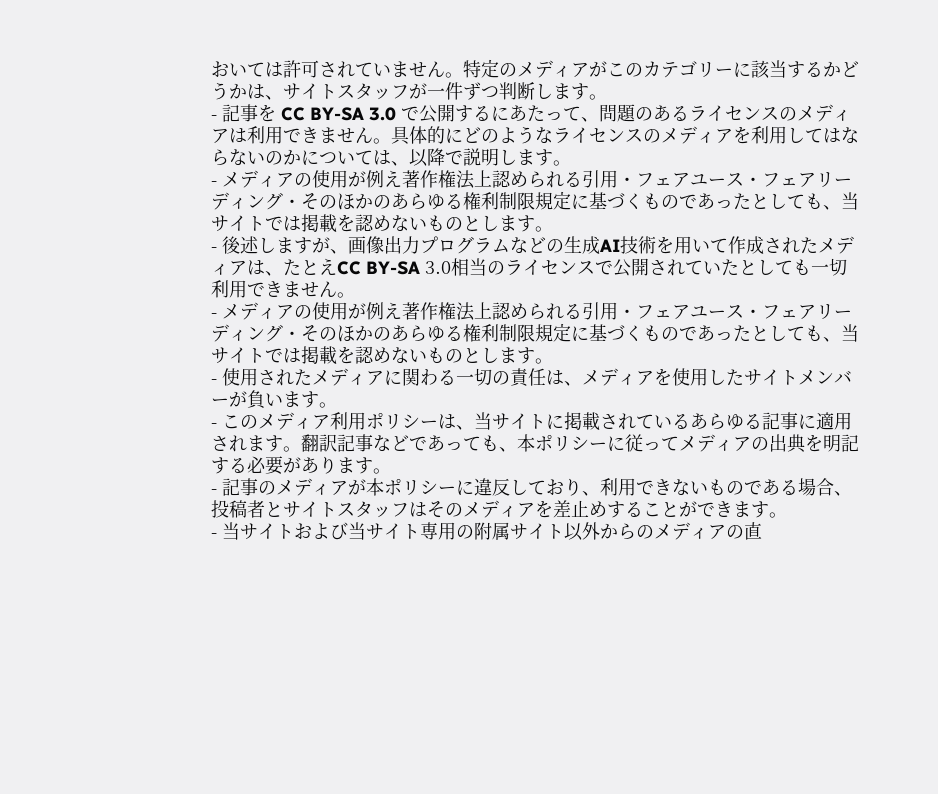おいては許可されていません。特定のメディアがこのカテゴリーに該当するかどうかは、サイトスタッフが一件ずつ判断します。
- 記事を CC BY-SA 3.0 で公開するにあたって、問題のあるライセンスのメディアは利用できません。具体的にどのようなライセンスのメディアを利用してはならないのかについては、以降で説明します。
- メディアの使用が例え著作権法上認められる引用・フェアユース・フェアリーディング・そのほかのあらゆる権利制限規定に基づくものであったとしても、当サイトでは掲載を認めないものとします。
- 後述しますが、画像出力プログラムなどの生成AI技術を用いて作成されたメディアは、たとえCC BY-SA 3.0相当のライセンスで公開されていたとしても一切利用できません。
- メディアの使用が例え著作権法上認められる引用・フェアユース・フェアリーディング・そのほかのあらゆる権利制限規定に基づくものであったとしても、当サイトでは掲載を認めないものとします。
- 使用されたメディアに関わる一切の責任は、メディアを使用したサイトメンバーが負います。
- このメディア利用ポリシーは、当サイトに掲載されているあらゆる記事に適用されます。翻訳記事などであっても、本ポリシーに従ってメディアの出典を明記する必要があります。
- 記事のメディアが本ポリシーに違反しており、利用できないものである場合、投稿者とサイトスタッフはそのメディアを差止めすることができます。
- 当サイトおよび当サイト専用の附属サイト以外からのメディアの直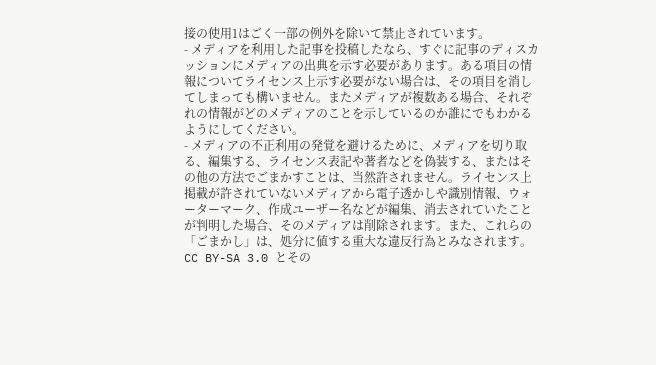接の使用1はごく一部の例外を除いて禁止されています。
- メディアを利用した記事を投稿したなら、すぐに記事のディスカッションにメディアの出典を示す必要があります。ある項目の情報についてライセンス上示す必要がない場合は、その項目を消してしまっても構いません。またメディアが複数ある場合、それぞれの情報がどのメディアのことを示しているのか誰にでもわかるようにしてください。
- メディアの不正利用の発覚を避けるために、メディアを切り取る、編集する、ライセンス表記や著者などを偽装する、またはその他の方法でごまかすことは、当然許されません。ライセンス上掲載が許されていないメディアから電子透かしや識別情報、ウォーターマーク、作成ユーザー名などが編集、消去されていたことが判明した場合、そのメディアは削除されます。また、これらの「ごまかし」は、処分に値する重大な違反行為とみなされます。
CC BY-SA 3.0 とその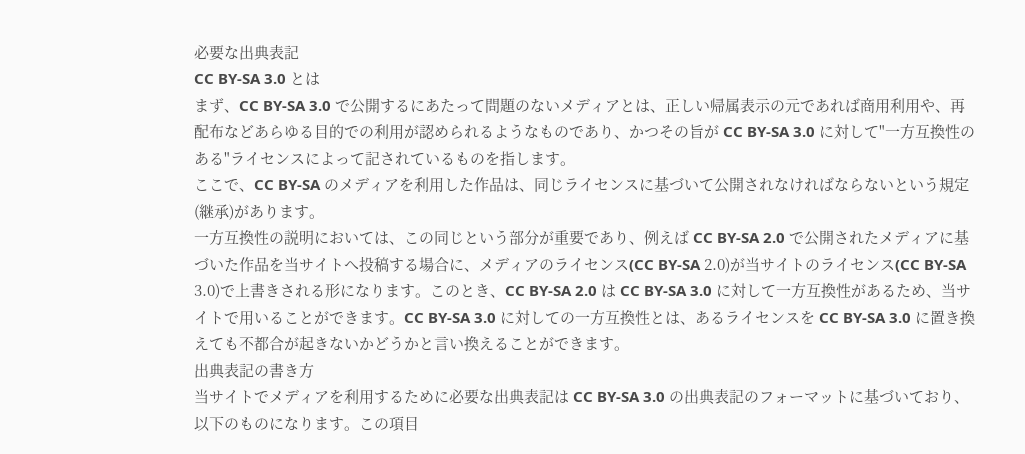必要な出典表記
CC BY-SA 3.0 とは
まず、CC BY-SA 3.0 で公開するにあたって問題のないメディアとは、正しい帰属表示の元であれば商用利用や、再配布などあらゆる目的での利用が認められるようなものであり、かつその旨が CC BY-SA 3.0 に対して"一方互換性のある"ライセンスによって記されているものを指します。
ここで、CC BY-SA のメディアを利用した作品は、同じライセンスに基づいて公開されなければならないという規定(継承)があります。
一方互換性の説明においては、この同じという部分が重要であり、例えば CC BY-SA 2.0 で公開されたメディアに基づいた作品を当サイトへ投稿する場合に、メディアのライセンス(CC BY-SA 2.0)が当サイトのライセンス(CC BY-SA 3.0)で上書きされる形になります。このとき、CC BY-SA 2.0 は CC BY-SA 3.0 に対して一方互換性があるため、当サイトで用いることができます。CC BY-SA 3.0 に対しての一方互換性とは、あるライセンスを CC BY-SA 3.0 に置き換えても不都合が起きないかどうかと言い換えることができます。
出典表記の書き方
当サイトでメディアを利用するために必要な出典表記は CC BY-SA 3.0 の出典表記のフォーマットに基づいており、以下のものになります。この項目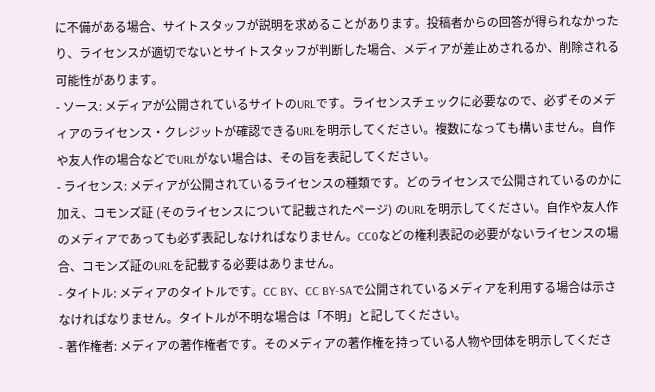に不備がある場合、サイトスタッフが説明を求めることがあります。投稿者からの回答が得られなかったり、ライセンスが適切でないとサイトスタッフが判断した場合、メディアが差止めされるか、削除される可能性があります。
- ソース: メディアが公開されているサイトのURLです。ライセンスチェックに必要なので、必ずそのメディアのライセンス・クレジットが確認できるURLを明示してください。複数になっても構いません。自作や友人作の場合などでURLがない場合は、その旨を表記してください。
- ライセンス: メディアが公開されているライセンスの種類です。どのライセンスで公開されているのかに加え、コモンズ証 (そのライセンスについて記載されたページ) のURLを明示してください。自作や友人作のメディアであっても必ず表記しなければなりません。CC0などの権利表記の必要がないライセンスの場合、コモンズ証のURLを記載する必要はありません。
- タイトル: メディアのタイトルです。CC BY、CC BY-SAで公開されているメディアを利用する場合は示さなければなりません。タイトルが不明な場合は「不明」と記してください。
- 著作権者: メディアの著作権者です。そのメディアの著作権を持っている人物や団体を明示してくださ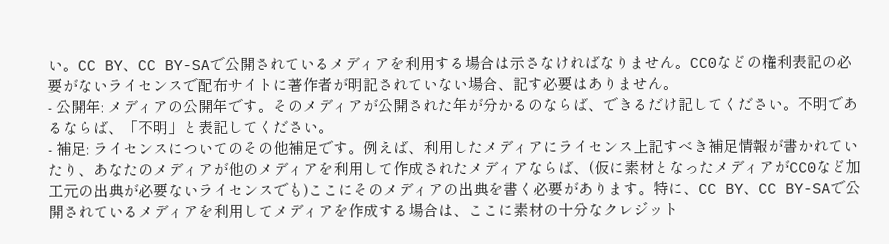い。CC BY、CC BY-SAで公開されているメディアを利用する場合は示さなければなりません。CC0などの権利表記の必要がないライセンスで配布サイトに著作者が明記されていない場合、記す必要はありません。
- 公開年: メディアの公開年です。そのメディアが公開された年が分かるのならば、できるだけ記してください。不明であるならば、「不明」と表記してください。
- 補足: ライセンスについてのその他補足です。例えば、利用したメディアにライセンス上記すべき補足情報が書かれていたり、あなたのメディアが他のメディアを利用して作成されたメディアならば、(仮に素材となったメディアがCC0など加工元の出典が必要ないライセンスでも)ここにそのメディアの出典を書く必要があります。特に、CC BY、CC BY-SAで公開されているメディアを利用してメディアを作成する場合は、ここに素材の十分なクレジット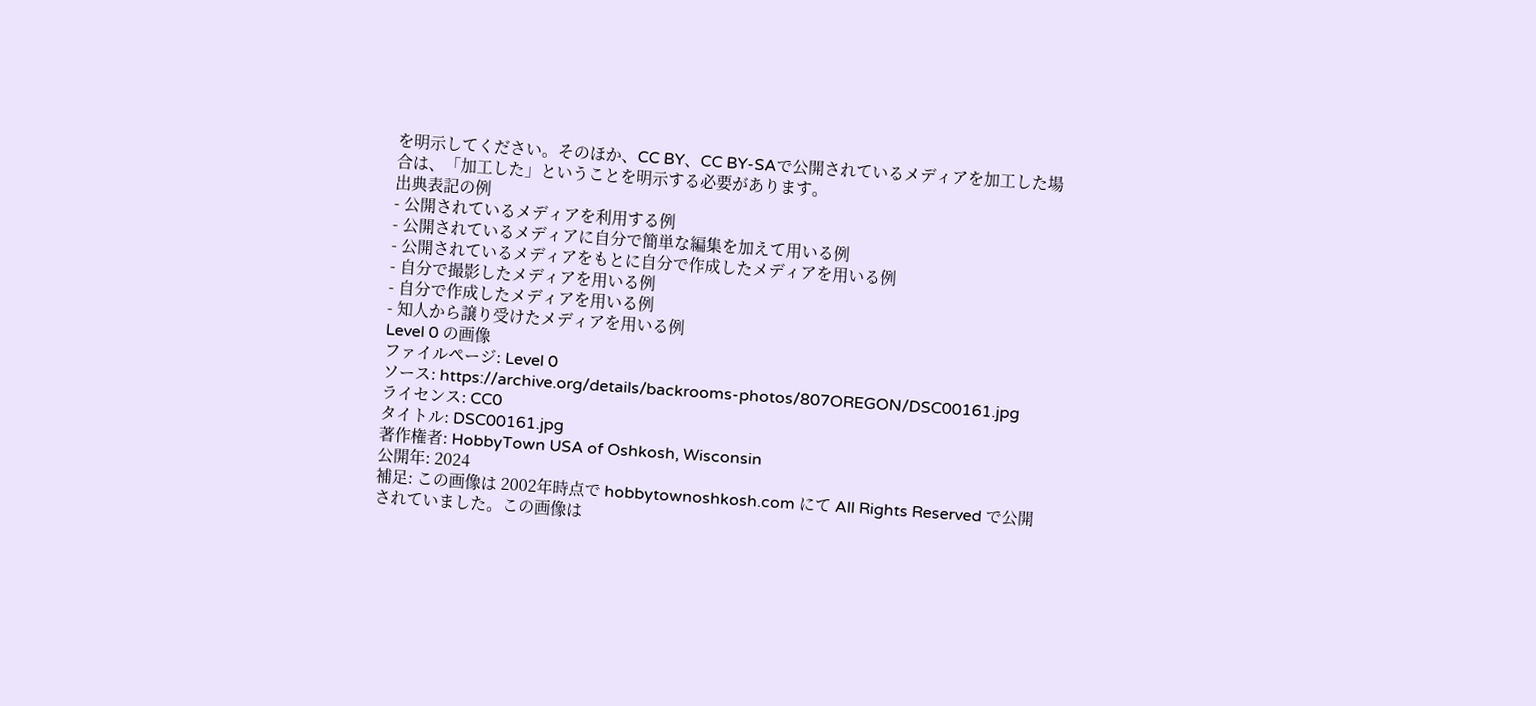を明示してください。そのほか、CC BY、CC BY-SAで公開されているメディアを加工した場合は、「加工した」ということを明示する必要があります。
出典表記の例
- 公開されているメディアを利用する例
- 公開されているメディアに自分で簡単な編集を加えて用いる例
- 公開されているメディアをもとに自分で作成したメディアを用いる例
- 自分で撮影したメディアを用いる例
- 自分で作成したメディアを用いる例
- 知人から譲り受けたメディアを用いる例
Level 0 の画像
ファイルページ: Level 0
ソース: https://archive.org/details/backrooms-photos/807OREGON/DSC00161.jpg
ライセンス: CC0
タイトル: DSC00161.jpg
著作権者: HobbyTown USA of Oshkosh, Wisconsin
公開年: 2024
補足: この画像は 2002年時点で hobbytownoshkosh.com にて All Rights Reserved で公開されていました。この画像は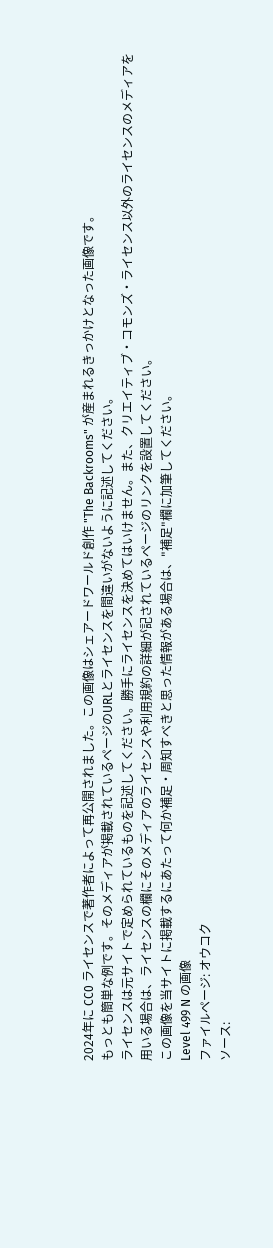2024年に CC0 ライセンスで著作者によって再公開されました。この画像はシェアードワールド創作 "The Backrooms" が産まれるきっかけとなった画像です。
もっとも簡単な例です。そのメディアが掲載されているページのURLとライセンスを間違いがないように記述してください。
ライセンスは元サイトで定められているものを記述してください。勝手にライセンスを決めてはいけません。また、クリエイティブ・コモンズ・ライセンス以外のライセンスのメディアを用いる場合は、ライセンスの欄にそのメディアのライセンスや利用規約の詳細が記されているページのリンクを設置してください。
この画像を当サイトに掲載するにあたって何か補足・周知すべきと思った情報がある場合は、"補足"欄に加筆してください。
Level 499 N の画像
ファイルページ: オウコク
ソース: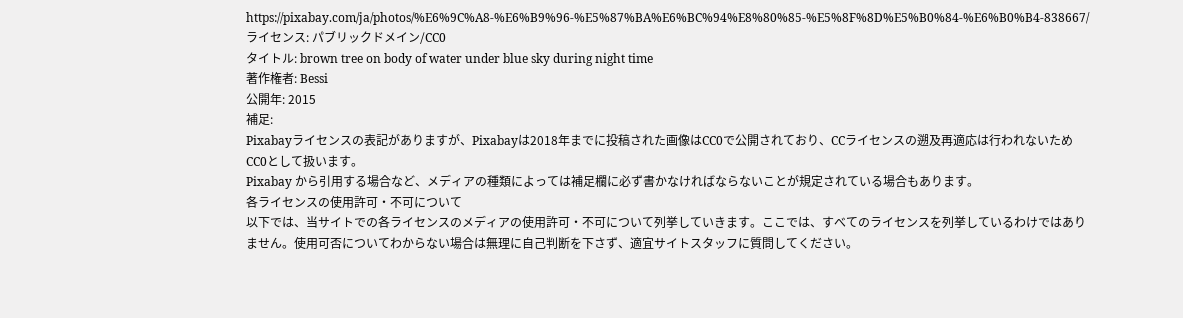https://pixabay.com/ja/photos/%E6%9C%A8-%E6%B9%96-%E5%87%BA%E6%BC%94%E8%80%85-%E5%8F%8D%E5%B0%84-%E6%B0%B4-838667/
ライセンス: パブリックドメイン/CC0
タイトル: brown tree on body of water under blue sky during night time
著作権者: Bessi
公開年: 2015
補足:
Pixabayライセンスの表記がありますが、Pixabayは2018年までに投稿された画像はCC0で公開されており、CCライセンスの遡及再適応は行われないためCC0として扱います。
Pixabay から引用する場合など、メディアの種類によっては補足欄に必ず書かなければならないことが規定されている場合もあります。
各ライセンスの使用許可・不可について
以下では、当サイトでの各ライセンスのメディアの使用許可・不可について列挙していきます。ここでは、すべてのライセンスを列挙しているわけではありません。使用可否についてわからない場合は無理に自己判断を下さず、適宜サイトスタッフに質問してください。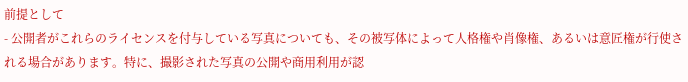前提として
- 公開者がこれらのライセンスを付与している写真についても、その被写体によって人格権や肖像権、あるいは意匠権が行使される場合があります。特に、撮影された写真の公開や商用利用が認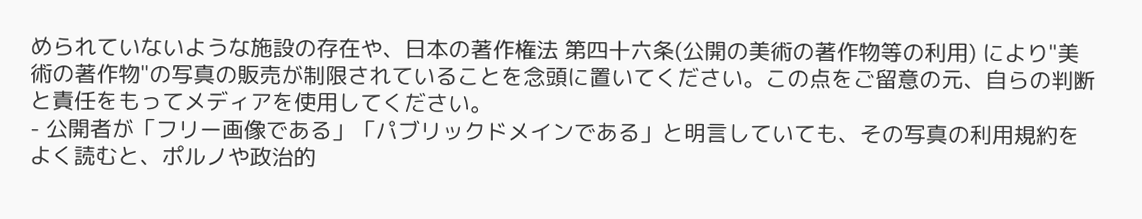められていないような施設の存在や、日本の著作権法 第四十六条(公開の美術の著作物等の利用) により"美術の著作物"の写真の販売が制限されていることを念頭に置いてください。この点をご留意の元、自らの判断と責任をもってメディアを使用してください。
- 公開者が「フリー画像である」「パブリックドメインである」と明言していても、その写真の利用規約をよく読むと、ポルノや政治的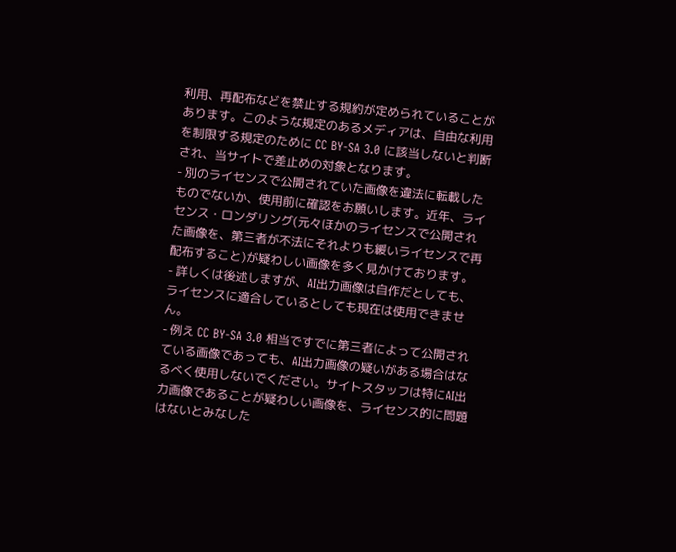利用、再配布などを禁止する規約が定められていることがあります。このような規定のあるメディアは、自由な利用を制限する規定のために CC BY-SA 3.0 に該当しないと判断され、当サイトで差止めの対象となります。
- 別のライセンスで公開されていた画像を違法に転載したものでないか、使用前に確認をお願いします。近年、ライセンス・ロンダリング(元々ほかのライセンスで公開された画像を、第三者が不法にそれよりも緩いライセンスで再配布すること)が疑わしい画像を多く見かけております。
- 詳しくは後述しますが、AI出力画像は自作だとしても、ライセンスに適合しているとしても現在は使用できません。
- 例え CC BY-SA 3.0 相当ですでに第三者によって公開されている画像であっても、AI出力画像の疑いがある場合はなるべく使用しないでください。サイトスタッフは特にAI出力画像であることが疑わしい画像を、ライセンス的に問題はないとみなした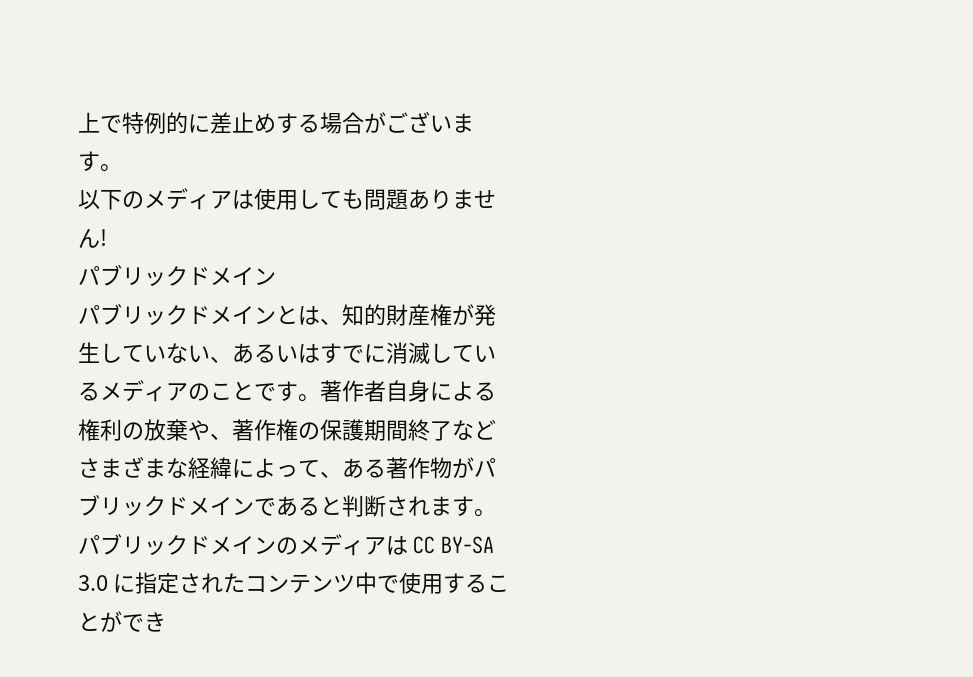上で特例的に差止めする場合がございます。
以下のメディアは使用しても問題ありません!
パブリックドメイン
パブリックドメインとは、知的財産権が発生していない、あるいはすでに消滅しているメディアのことです。著作者自身による権利の放棄や、著作権の保護期間終了などさまざまな経緯によって、ある著作物がパブリックドメインであると判断されます。パブリックドメインのメディアは CC BY-SA 3.0 に指定されたコンテンツ中で使用することができ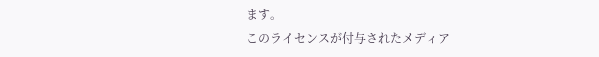ます。
このライセンスが付与されたメディア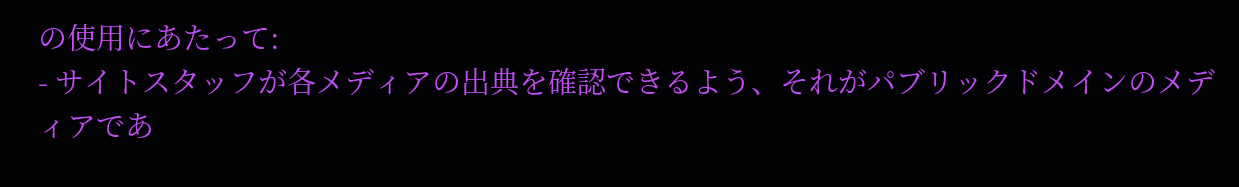の使用にあたって:
- サイトスタッフが各メディアの出典を確認できるよう、それがパブリックドメインのメディアであ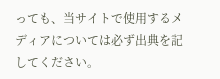っても、当サイトで使用するメディアについては必ず出典を記してください。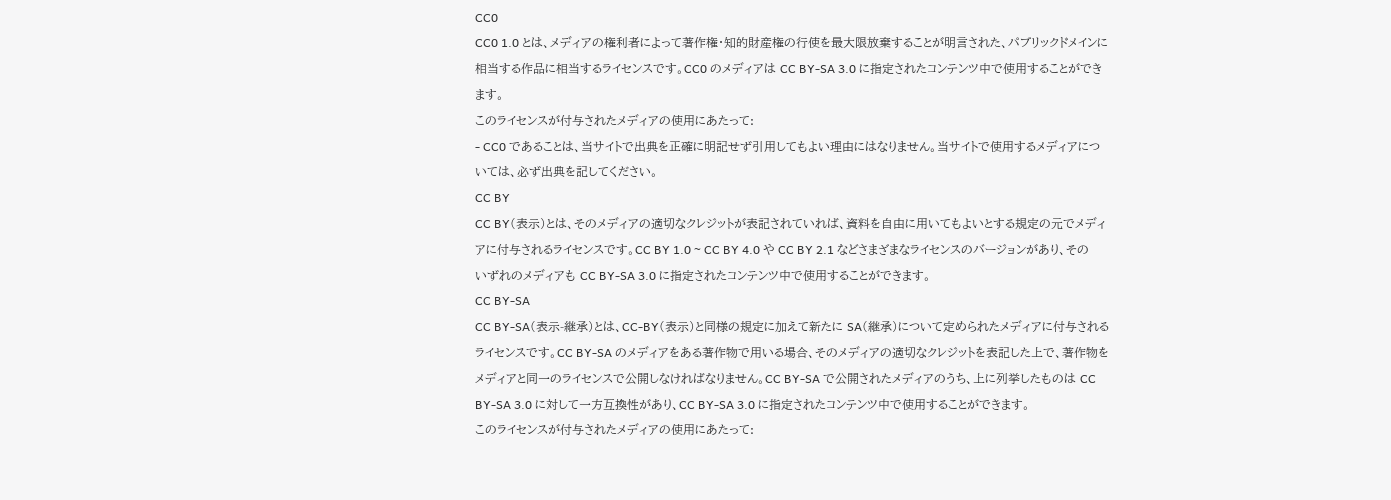CC0
CC0 1.0 とは、メディアの権利者によって著作権・知的財産権の行使を最大限放棄することが明言された、パブリックドメインに相当する作品に相当するライセンスです。CC0 のメディアは CC BY-SA 3.0 に指定されたコンテンツ中で使用することができます。
このライセンスが付与されたメディアの使用にあたって:
- CC0 であることは、当サイトで出典を正確に明記せず引用してもよい理由にはなりません。当サイトで使用するメディアについては、必ず出典を記してください。
CC BY
CC BY(表示)とは、そのメディアの適切なクレジットが表記されていれば、資料を自由に用いてもよいとする規定の元でメディアに付与されるライセンスです。CC BY 1.0 ~ CC BY 4.0 や CC BY 2.1 などさまざまなライセンスのバージョンがあり、そのいずれのメディアも CC BY-SA 3.0 に指定されたコンテンツ中で使用することができます。
CC BY-SA
CC BY-SA(表示-継承)とは、CC-BY(表示)と同様の規定に加えて新たに SA(継承)について定められたメディアに付与されるライセンスです。CC BY-SA のメディアをある著作物で用いる場合、そのメディアの適切なクレジットを表記した上で、著作物をメディアと同一のライセンスで公開しなければなりません。CC BY-SA で公開されたメディアのうち、上に列挙したものは CC BY-SA 3.0 に対して一方互換性があり、CC BY-SA 3.0 に指定されたコンテンツ中で使用することができます。
このライセンスが付与されたメディアの使用にあたって: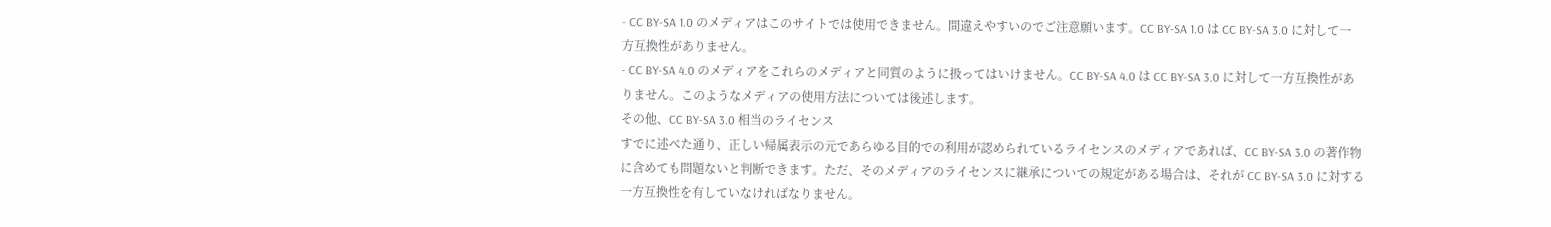- CC BY-SA 1.0 のメディアはこのサイトでは使用できません。間違えやすいのでご注意願います。CC BY-SA 1.0 は CC BY-SA 3.0 に対して一方互換性がありません。
- CC BY-SA 4.0 のメディアをこれらのメディアと同質のように扱ってはいけません。CC BY-SA 4.0 は CC BY-SA 3.0 に対して一方互換性がありません。このようなメディアの使用方法については後述します。
その他、CC BY-SA 3.0 相当のライセンス
すでに述べた通り、正しい帰属表示の元であらゆる目的での利用が認められているライセンスのメディアであれば、CC BY-SA 3.0 の著作物に含めても問題ないと判断できます。ただ、そのメディアのライセンスに継承についての規定がある場合は、それが CC BY-SA 3.0 に対する一方互換性を有していなければなりません。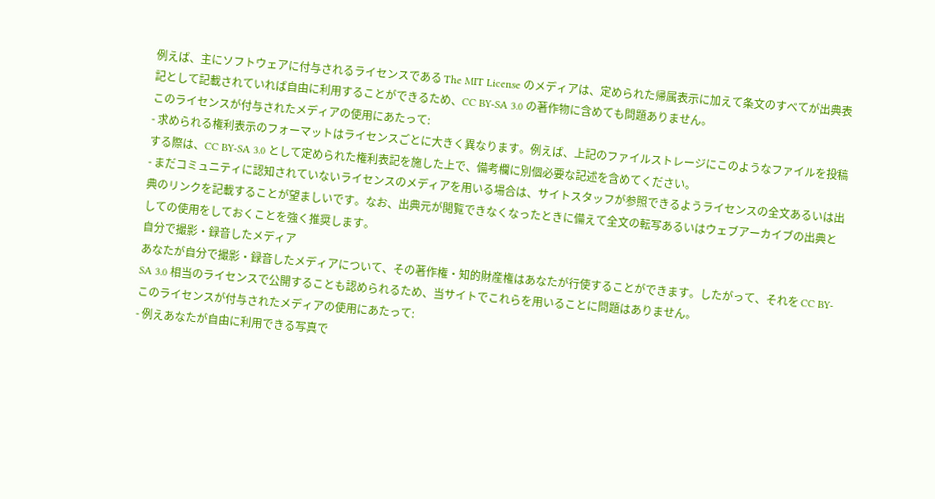例えば、主にソフトウェアに付与されるライセンスである The MIT License のメディアは、定められた帰属表示に加えて条文のすべてが出典表記として記載されていれば自由に利用することができるため、CC BY-SA 3.0 の著作物に含めても問題ありません。
このライセンスが付与されたメディアの使用にあたって:
- 求められる権利表示のフォーマットはライセンスごとに大きく異なります。例えば、上記のファイルストレージにこのようなファイルを投稿する際は、CC BY-SA 3.0 として定められた権利表記を施した上で、備考欄に別個必要な記述を含めてください。
- まだコミュニティに認知されていないライセンスのメディアを用いる場合は、サイトスタッフが参照できるようライセンスの全文あるいは出典のリンクを記載することが望ましいです。なお、出典元が閲覧できなくなったときに備えて全文の転写あるいはウェブアーカイブの出典としての使用をしておくことを強く推奨します。
自分で撮影・録音したメディア
あなたが自分で撮影・録音したメディアについて、その著作権・知的財産権はあなたが行使することができます。したがって、それを CC BY-SA 3.0 相当のライセンスで公開することも認められるため、当サイトでこれらを用いることに問題はありません。
このライセンスが付与されたメディアの使用にあたって:
- 例えあなたが自由に利用できる写真で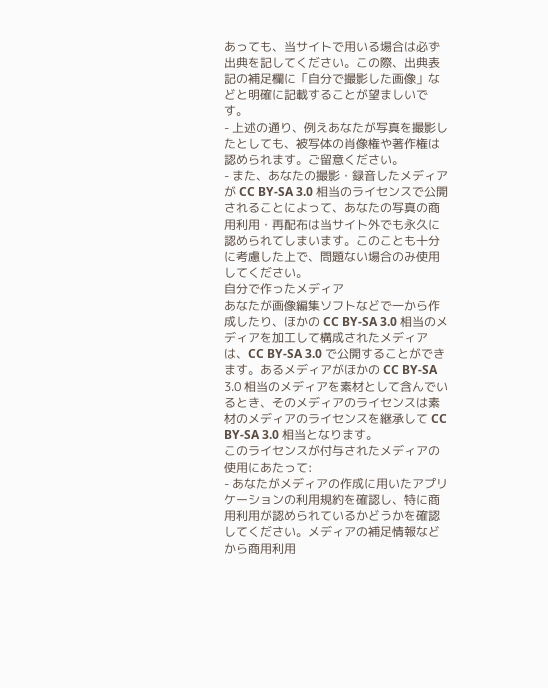あっても、当サイトで用いる場合は必ず出典を記してください。この際、出典表記の補足欄に「自分で撮影した画像」などと明確に記載することが望ましいです。
- 上述の通り、例えあなたが写真を撮影したとしても、被写体の肖像権や著作権は認められます。ご留意ください。
- また、あなたの撮影・録音したメディアが CC BY-SA 3.0 相当のライセンスで公開されることによって、あなたの写真の商用利用・再配布は当サイト外でも永久に認められてしまいます。このことも十分に考慮した上で、問題ない場合のみ使用してください。
自分で作ったメディア
あなたが画像編集ソフトなどで一から作成したり、ほかの CC BY-SA 3.0 相当のメディアを加工して構成されたメディアは、CC BY-SA 3.0 で公開することができます。あるメディアがほかの CC BY-SA 3.0 相当のメディアを素材として含んでいるとき、そのメディアのライセンスは素材のメディアのライセンスを継承して CC BY-SA 3.0 相当となります。
このライセンスが付与されたメディアの使用にあたって:
- あなたがメディアの作成に用いたアプリケーションの利用規約を確認し、特に商用利用が認められているかどうかを確認してください。メディアの補足情報などから商用利用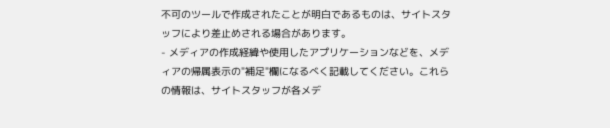不可のツールで作成されたことが明白であるものは、サイトスタッフにより差止めされる場合があります。
- メディアの作成経緯や使用したアプリケーションなどを、メディアの帰属表示の"補足"欄になるべく記載してください。これらの情報は、サイトスタッフが各メデ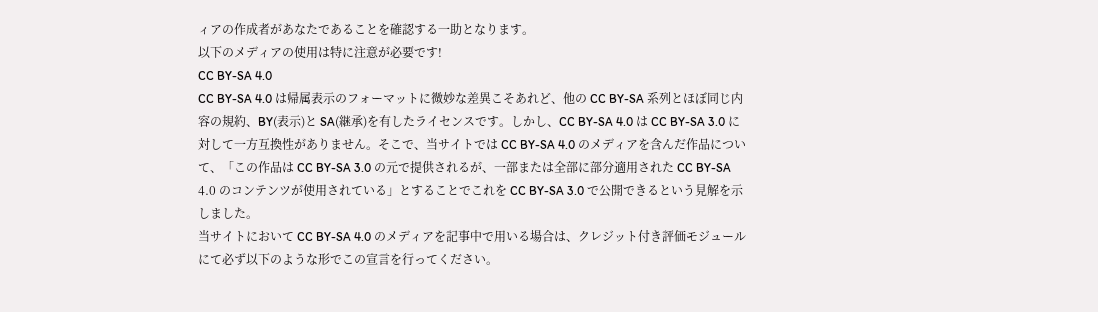ィアの作成者があなたであることを確認する一助となります。
以下のメディアの使用は特に注意が必要です!
CC BY-SA 4.0
CC BY-SA 4.0 は帰属表示のフォーマットに微妙な差異こそあれど、他の CC BY-SA 系列とほぼ同じ内容の規約、BY(表示)と SA(継承)を有したライセンスです。しかし、CC BY-SA 4.0 は CC BY-SA 3.0 に対して一方互換性がありません。そこで、当サイトでは CC BY-SA 4.0 のメディアを含んだ作品について、「この作品は CC BY-SA 3.0 の元で提供されるが、一部または全部に部分適用された CC BY-SA 4.0 のコンテンツが使用されている」とすることでこれを CC BY-SA 3.0 で公開できるという見解を示しました。
当サイトにおいて CC BY-SA 4.0 のメディアを記事中で用いる場合は、クレジット付き評価モジュールにて必ず以下のような形でこの宣言を行ってください。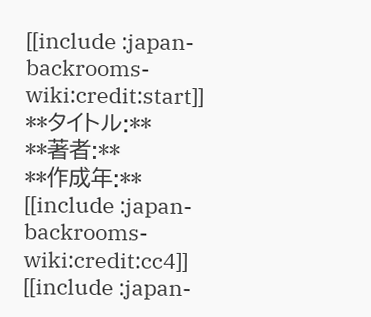[[include :japan-backrooms-wiki:credit:start]]
**タイトル:**
**著者:**
**作成年:**
[[include :japan-backrooms-wiki:credit:cc4]]
[[include :japan-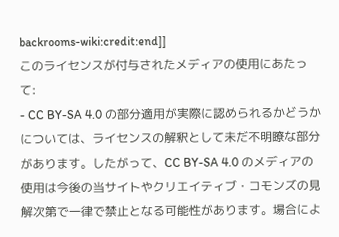backrooms-wiki:credit:end]]
このライセンスが付与されたメディアの使用にあたって:
- CC BY-SA 4.0 の部分適用が実際に認められるかどうかについては、ライセンスの解釈として未だ不明瞭な部分があります。したがって、CC BY-SA 4.0 のメディアの使用は今後の当サイトやクリエイティブ・コモンズの見解次第で一律で禁止となる可能性があります。場合によ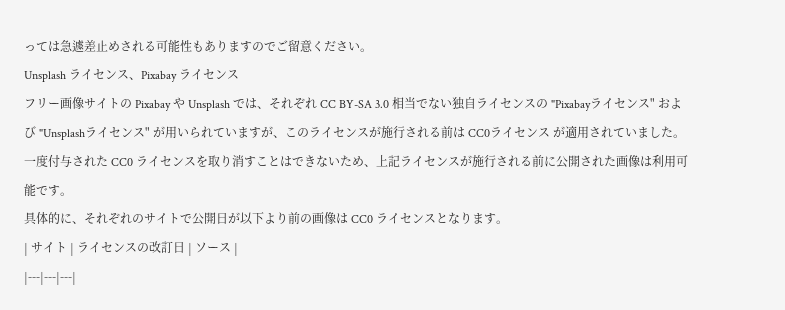っては急遽差止めされる可能性もありますのでご留意ください。
Unsplash ライセンス、Pixabay ライセンス
フリー画像サイトの Pixabay や Unsplash では、それぞれ CC BY-SA 3.0 相当でない独自ライセンスの "Pixabayライセンス" および "Unsplashライセンス" が用いられていますが、このライセンスが施行される前は CC0ライセンス が適用されていました。一度付与された CC0 ライセンスを取り消すことはできないため、上記ライセンスが施行される前に公開された画像は利用可能です。
具体的に、それぞれのサイトで公開日が以下より前の画像は CC0 ライセンスとなります。
| サイト | ライセンスの改訂日 | ソース |
|---|---|---|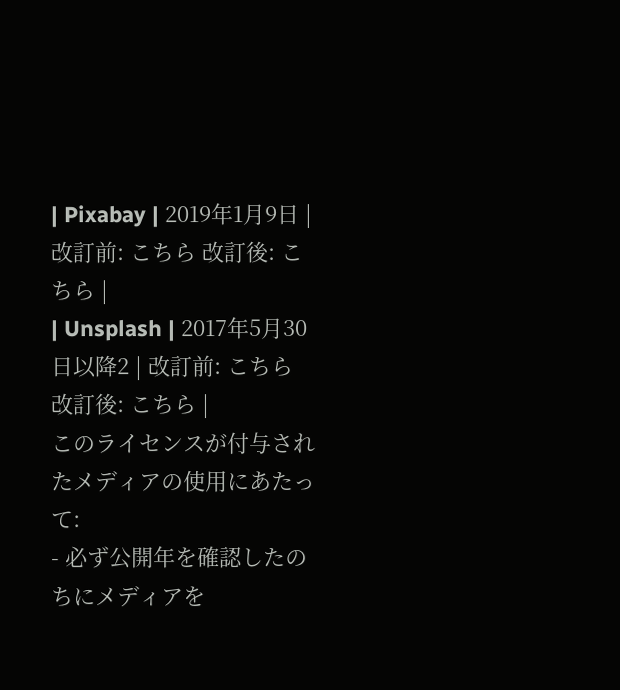| Pixabay | 2019年1月9日 | 改訂前: こちら 改訂後: こちら |
| Unsplash | 2017年5月30日以降2 | 改訂前: こちら 改訂後: こちら |
このライセンスが付与されたメディアの使用にあたって:
- 必ず公開年を確認したのちにメディアを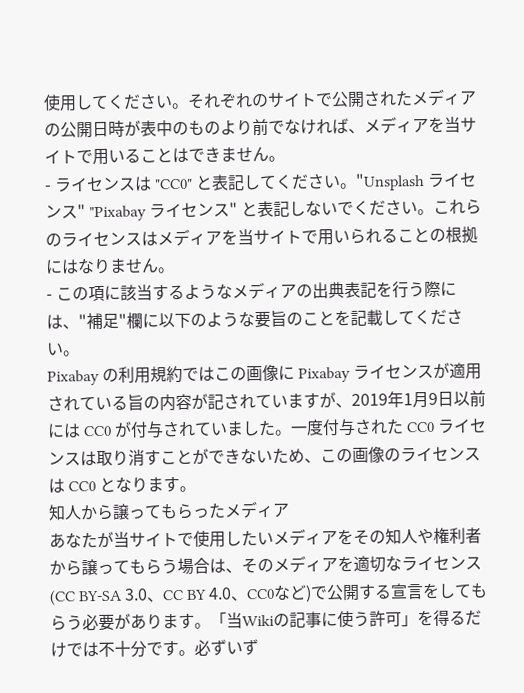使用してください。それぞれのサイトで公開されたメディアの公開日時が表中のものより前でなければ、メディアを当サイトで用いることはできません。
- ライセンスは "CC0" と表記してください。"Unsplash ライセンス" "Pixabay ライセンス" と表記しないでください。これらのライセンスはメディアを当サイトで用いられることの根拠にはなりません。
- この項に該当するようなメディアの出典表記を行う際には、"補足"欄に以下のような要旨のことを記載してください。
Pixabay の利用規約ではこの画像に Pixabay ライセンスが適用されている旨の内容が記されていますが、2019年1月9日以前には CC0 が付与されていました。一度付与された CC0 ライセンスは取り消すことができないため、この画像のライセンスは CC0 となります。
知人から譲ってもらったメディア
あなたが当サイトで使用したいメディアをその知人や権利者から譲ってもらう場合は、そのメディアを適切なライセンス(CC BY-SA 3.0、CC BY 4.0、CC0など)で公開する宣言をしてもらう必要があります。「当Wikiの記事に使う許可」を得るだけでは不十分です。必ずいず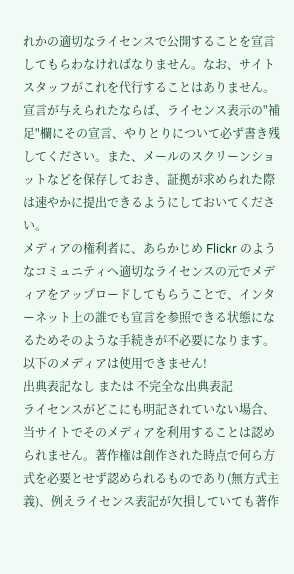れかの適切なライセンスで公開することを宣言してもらわなければなりません。なお、サイトスタッフがこれを代行することはありません。宣言が与えられたならば、ライセンス表示の"補足"欄にその宣言、やりとりについて必ず書き残してください。また、メールのスクリーンショットなどを保存しておき、証拠が求められた際は速やかに提出できるようにしておいてください。
メディアの権利者に、あらかじめ Flickr のようなコミュニティへ適切なライセンスの元でメディアをアップロードしてもらうことで、インターネット上の誰でも宣言を参照できる状態になるためそのような手続きが不必要になります。
以下のメディアは使用できません!
出典表記なし または 不完全な出典表記
ライセンスがどこにも明記されていない場合、当サイトでそのメディアを利用することは認められません。著作権は創作された時点で何ら方式を必要とせず認められるものであり(無方式主義)、例えライセンス表記が欠損していても著作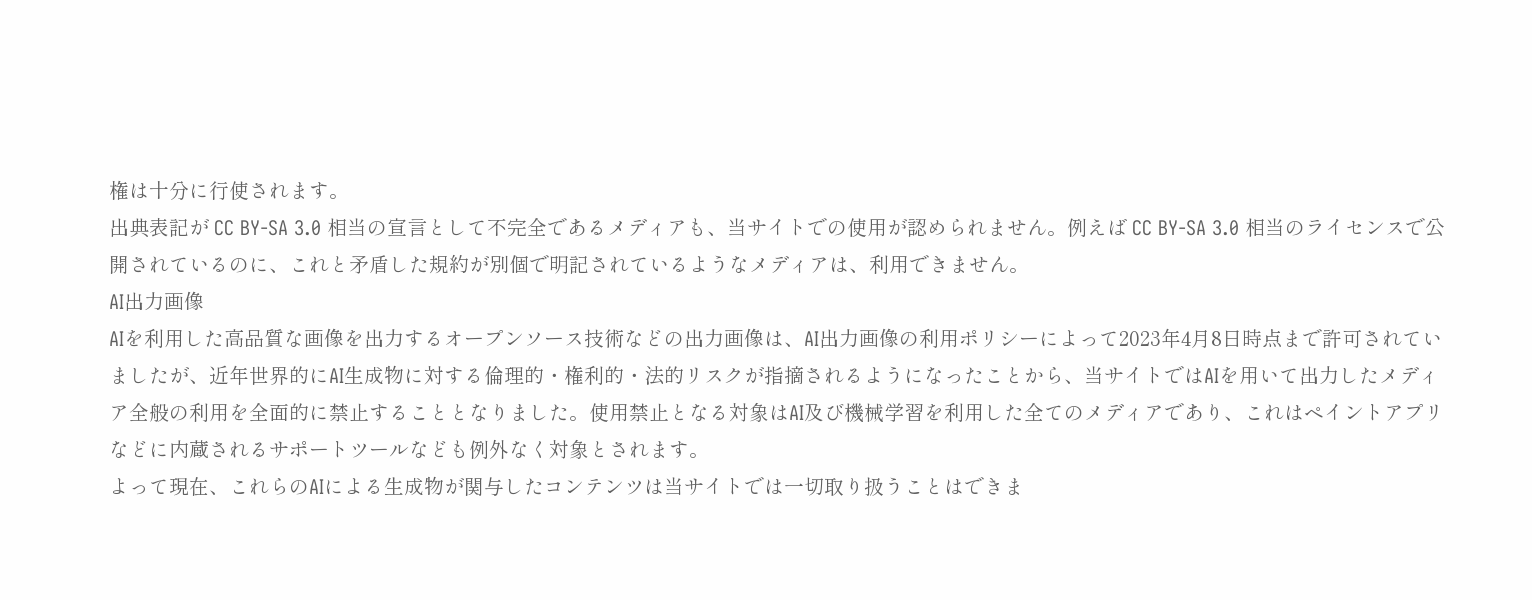権は十分に行使されます。
出典表記が CC BY-SA 3.0 相当の宣言として不完全であるメディアも、当サイトでの使用が認められません。例えば CC BY-SA 3.0 相当のライセンスで公開されているのに、これと矛盾した規約が別個で明記されているようなメディアは、利用できません。
AI出力画像
AIを利用した高品質な画像を出力するオープンソース技術などの出力画像は、AI出力画像の利用ポリシーによって2023年4月8日時点まで許可されていましたが、近年世界的にAI生成物に対する倫理的・権利的・法的リスクが指摘されるようになったことから、当サイトではAIを用いて出力したメディア全般の利用を全面的に禁止することとなりました。使用禁止となる対象はAI及び機械学習を利用した全てのメディアであり、これはペイントアプリなどに内蔵されるサポートツールなども例外なく対象とされます。
よって現在、これらのAIによる生成物が関与したコンテンツは当サイトでは一切取り扱うことはできま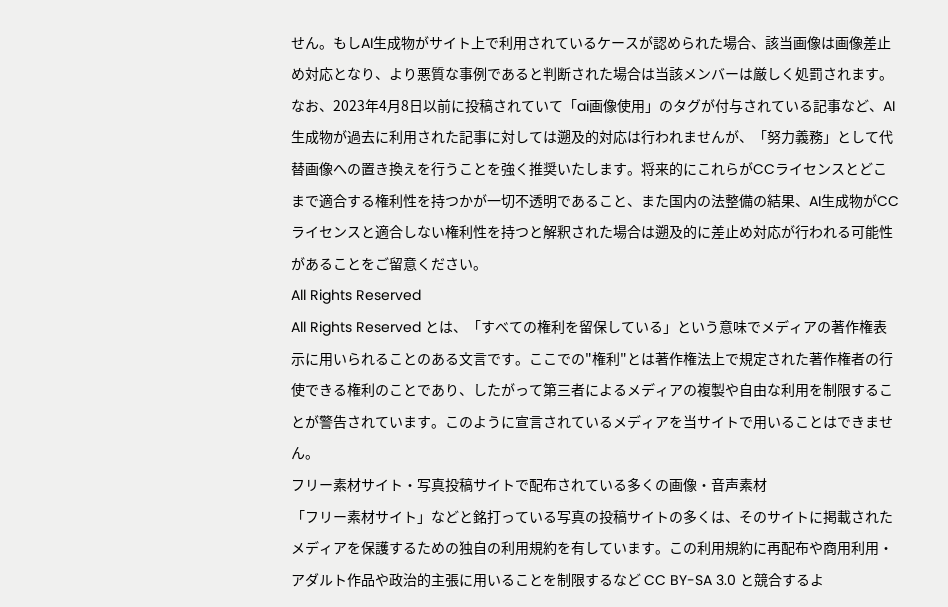せん。もしAI生成物がサイト上で利用されているケースが認められた場合、該当画像は画像差止め対応となり、より悪質な事例であると判断された場合は当該メンバーは厳しく処罰されます。
なお、2023年4月8日以前に投稿されていて「ai画像使用」のタグが付与されている記事など、AI生成物が過去に利用された記事に対しては遡及的対応は行われませんが、「努力義務」として代替画像への置き換えを行うことを強く推奨いたします。将来的にこれらがCCライセンスとどこまで適合する権利性を持つかが一切不透明であること、また国内の法整備の結果、AI生成物がCCライセンスと適合しない権利性を持つと解釈された場合は遡及的に差止め対応が行われる可能性があることをご留意ください。
All Rights Reserved
All Rights Reserved とは、「すべての権利を留保している」という意味でメディアの著作権表示に用いられることのある文言です。ここでの"権利"とは著作権法上で規定された著作権者の行使できる権利のことであり、したがって第三者によるメディアの複製や自由な利用を制限することが警告されています。このように宣言されているメディアを当サイトで用いることはできません。
フリー素材サイト・写真投稿サイトで配布されている多くの画像・音声素材
「フリー素材サイト」などと銘打っている写真の投稿サイトの多くは、そのサイトに掲載されたメディアを保護するための独自の利用規約を有しています。この利用規約に再配布や商用利用・アダルト作品や政治的主張に用いることを制限するなど CC BY-SA 3.0 と競合するよ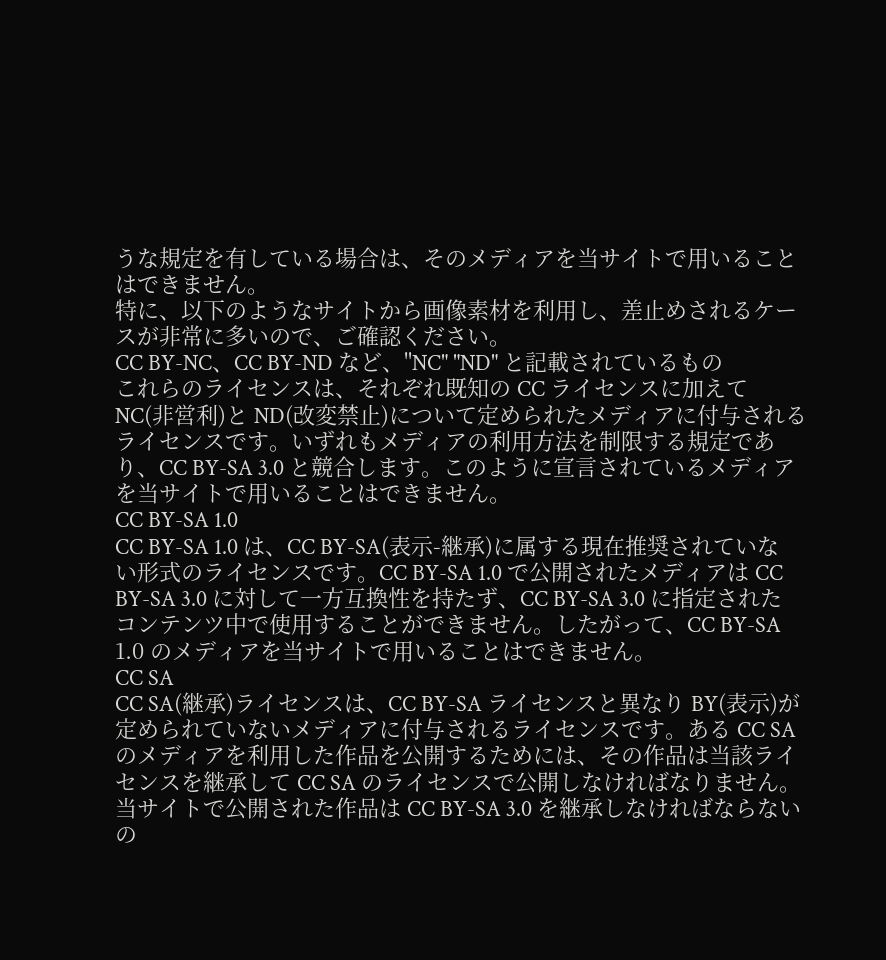うな規定を有している場合は、そのメディアを当サイトで用いることはできません。
特に、以下のようなサイトから画像素材を利用し、差止めされるケースが非常に多いので、ご確認ください。
CC BY-NC、CC BY-ND など、"NC" "ND" と記載されているもの
これらのライセンスは、それぞれ既知の CC ライセンスに加えて NC(非営利)と ND(改変禁止)について定められたメディアに付与されるライセンスです。いずれもメディアの利用方法を制限する規定であり、CC BY-SA 3.0 と競合します。このように宣言されているメディアを当サイトで用いることはできません。
CC BY-SA 1.0
CC BY-SA 1.0 は、CC BY-SA(表示-継承)に属する現在推奨されていない形式のライセンスです。CC BY-SA 1.0 で公開されたメディアは CC BY-SA 3.0 に対して一方互換性を持たず、CC BY-SA 3.0 に指定されたコンテンツ中で使用することができません。したがって、CC BY-SA 1.0 のメディアを当サイトで用いることはできません。
CC SA
CC SA(継承)ライセンスは、CC BY-SA ライセンスと異なり BY(表示)が定められていないメディアに付与されるライセンスです。ある CC SA のメディアを利用した作品を公開するためには、その作品は当該ライセンスを継承して CC SA のライセンスで公開しなければなりません。当サイトで公開された作品は CC BY-SA 3.0 を継承しなければならないの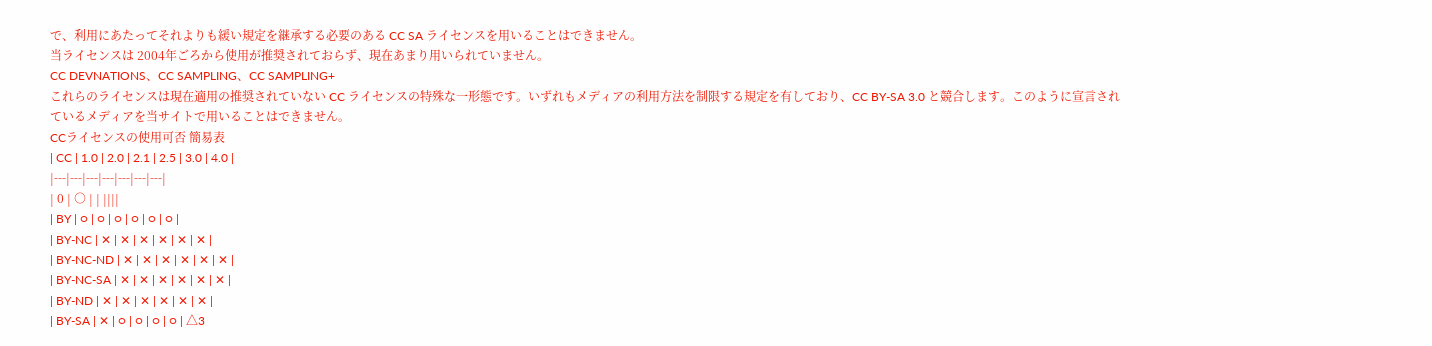で、利用にあたってそれよりも緩い規定を継承する必要のある CC SA ライセンスを用いることはできません。
当ライセンスは 2004年ごろから使用が推奨されておらず、現在あまり用いられていません。
CC DEVNATIONS、CC SAMPLING、CC SAMPLING+
これらのライセンスは現在適用の推奨されていない CC ライセンスの特殊な一形態です。いずれもメディアの利用方法を制限する規定を有しており、CC BY-SA 3.0 と競合します。このように宣言されているメディアを当サイトで用いることはできません。
CCライセンスの使用可否 簡易表
| CC | 1.0 | 2.0 | 2.1 | 2.5 | 3.0 | 4.0 |
|---|---|---|---|---|---|---|
| 0 | ○ | | ||||
| BY | ○ | ○ | ○ | ○ | ○ | ○ |
| BY-NC | ✕ | ✕ | ✕ | ✕ | ✕ | ✕ |
| BY-NC-ND | ✕ | ✕ | ✕ | ✕ | ✕ | ✕ |
| BY-NC-SA | ✕ | ✕ | ✕ | ✕ | ✕ | ✕ |
| BY-ND | ✕ | ✕ | ✕ | ✕ | ✕ | ✕ |
| BY-SA | ✕ | ○ | ○ | ○ | ○ | △3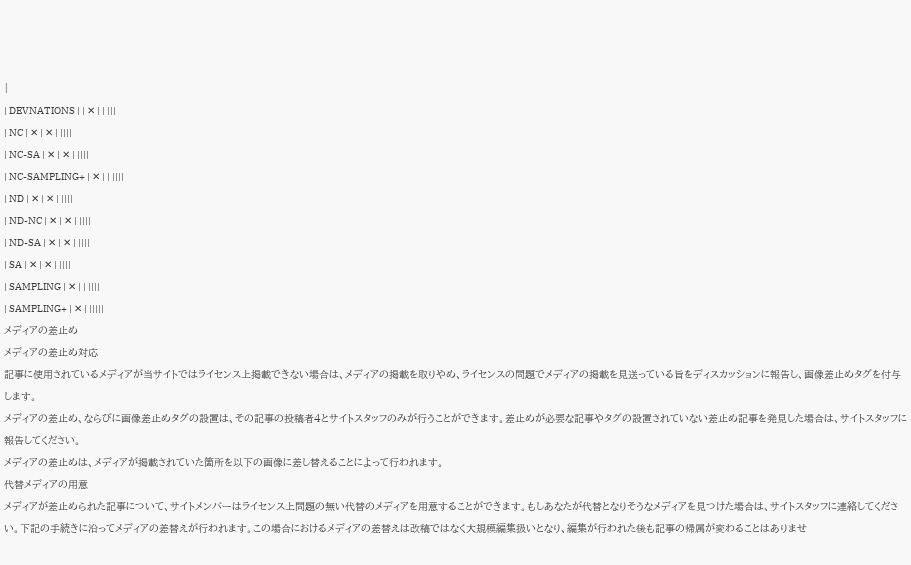|
| DEVNATIONS | | ✕ | | |||
| NC | ✕ | ✕ | ||||
| NC-SA | ✕ | ✕ | ||||
| NC-SAMPLING+ | ✕ | | ||||
| ND | ✕ | ✕ | ||||
| ND-NC | ✕ | ✕ | ||||
| ND-SA | ✕ | ✕ | ||||
| SA | ✕ | ✕ | ||||
| SAMPLING | ✕ | | ||||
| SAMPLING+ | ✕ | |||||
メディアの差止め
メディアの差止め対応
記事に使用されているメディアが当サイトではライセンス上掲載できない場合は、メディアの掲載を取りやめ、ライセンスの問題でメディアの掲載を見送っている旨をディスカッションに報告し、画像差止めタグを付与します。
メディアの差止め、ならびに画像差止めタグの設置は、その記事の投稿者4とサイトスタッフのみが行うことができます。差止めが必要な記事やタグの設置されていない差止め記事を発見した場合は、サイトスタッフに報告してください。
メディアの差止めは、メディアが掲載されていた箇所を以下の画像に差し替えることによって行われます。
代替メディアの用意
メディアが差止められた記事について、サイトメンバーはライセンス上問題の無い代替のメディアを用意することができます。もしあなたが代替となりそうなメディアを見つけた場合は、サイトスタッフに連絡してください。下記の手続きに沿ってメディアの差替えが行われます。この場合におけるメディアの差替えは改稿ではなく大規模編集扱いとなり、編集が行われた後も記事の帰属が変わることはありませ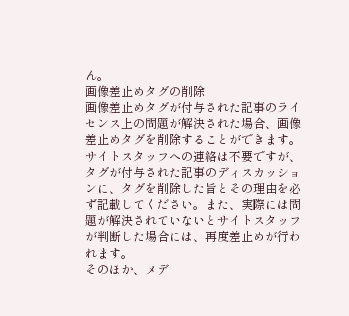ん。
画像差止めタグの削除
画像差止めタグが付与された記事のライセンス上の問題が解決された場合、画像差止めタグを削除することができます。サイトスタッフへの連絡は不要ですが、タグが付与された記事のディスカッションに、タグを削除した旨とその理由を必ず記載してください。また、実際には問題が解決されていないとサイトスタッフが判断した場合には、再度差止めが行われます。
そのほか、メデ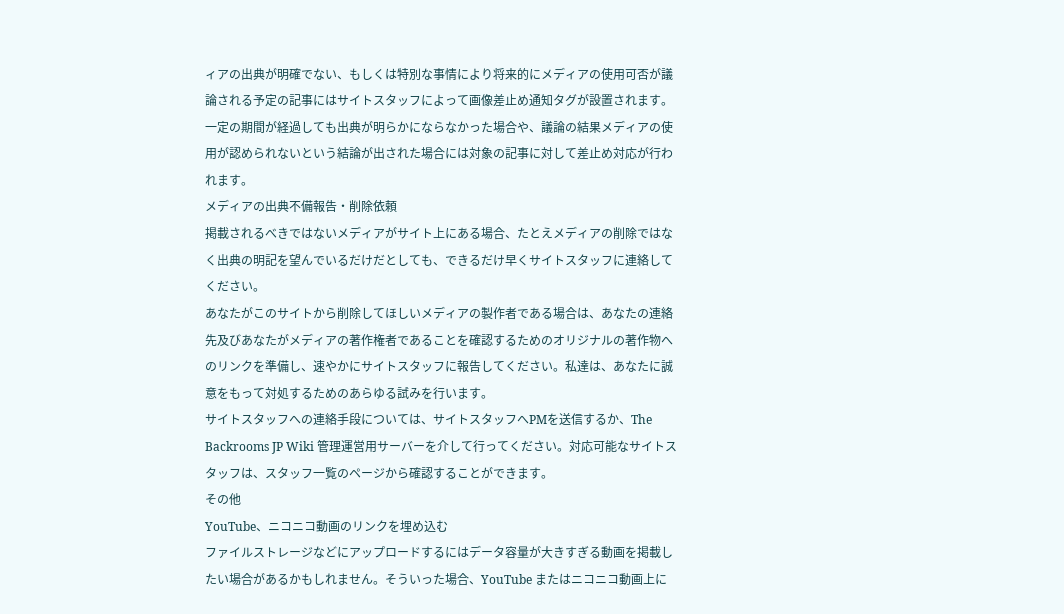ィアの出典が明確でない、もしくは特別な事情により将来的にメディアの使用可否が議論される予定の記事にはサイトスタッフによって画像差止め通知タグが設置されます。一定の期間が経過しても出典が明らかにならなかった場合や、議論の結果メディアの使用が認められないという結論が出された場合には対象の記事に対して差止め対応が行われます。
メディアの出典不備報告・削除依頼
掲載されるべきではないメディアがサイト上にある場合、たとえメディアの削除ではなく出典の明記を望んでいるだけだとしても、できるだけ早くサイトスタッフに連絡してください。
あなたがこのサイトから削除してほしいメディアの製作者である場合は、あなたの連絡先及びあなたがメディアの著作権者であることを確認するためのオリジナルの著作物へのリンクを準備し、速やかにサイトスタッフに報告してください。私達は、あなたに誠意をもって対処するためのあらゆる試みを行います。
サイトスタッフへの連絡手段については、サイトスタッフへPMを送信するか、The Backrooms JP Wiki 管理運営用サーバーを介して行ってください。対応可能なサイトスタッフは、スタッフ一覧のページから確認することができます。
その他
YouTube、ニコニコ動画のリンクを埋め込む
ファイルストレージなどにアップロードするにはデータ容量が大きすぎる動画を掲載したい場合があるかもしれません。そういった場合、YouTube またはニコニコ動画上に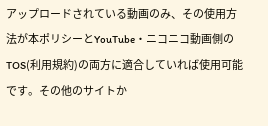アップロードされている動画のみ、その使用方法が本ポリシーとYouTube・ニコニコ動画側のTOS(利用規約)の両方に適合していれば使用可能です。その他のサイトか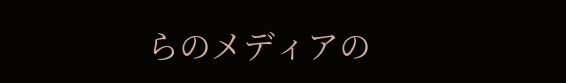らのメディアの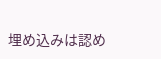埋め込みは認め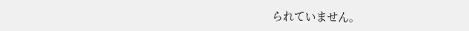られていません。